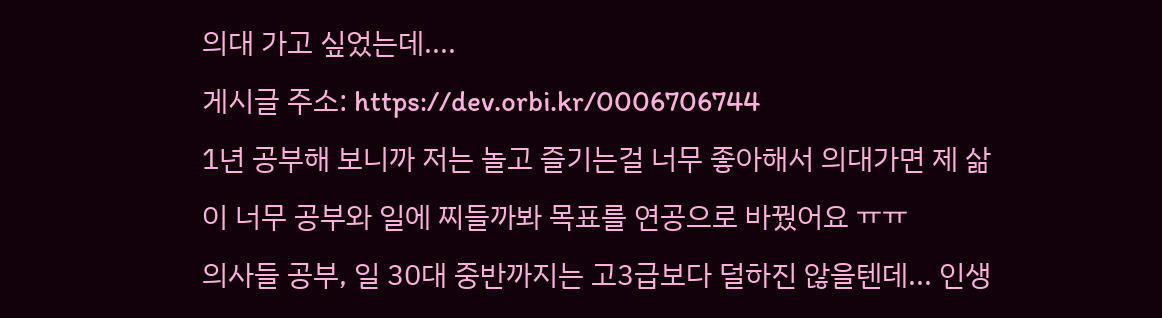의대 가고 싶었는데....
게시글 주소: https://dev.orbi.kr/0006706744
1년 공부해 보니까 저는 놀고 즐기는걸 너무 좋아해서 의대가면 제 삶이 너무 공부와 일에 찌들까봐 목표를 연공으로 바꿨어요 ㅠㅠ
의사들 공부, 일 30대 중반까지는 고3급보다 덜하진 않을텐데... 인생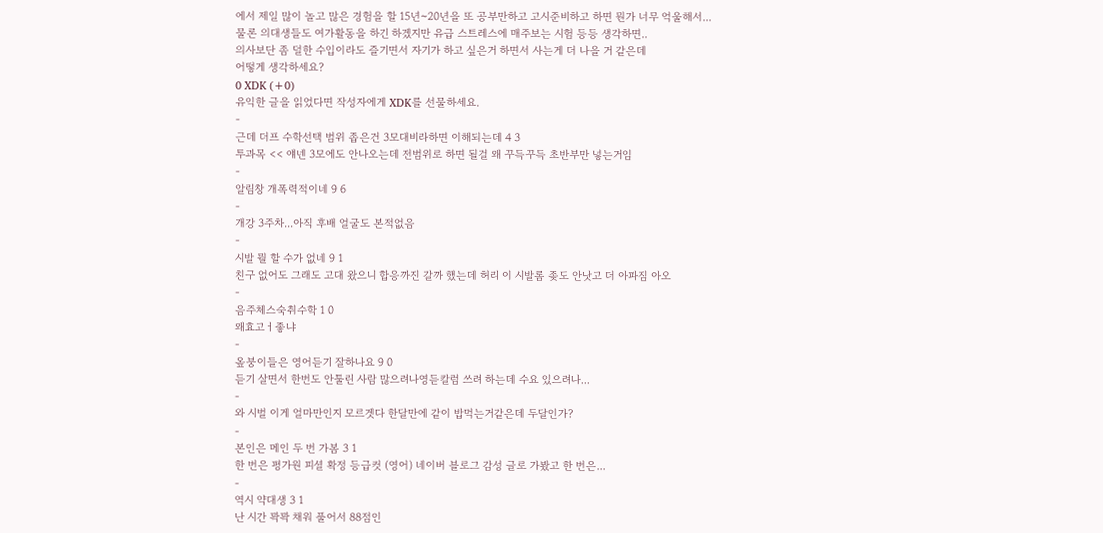에서 제일 많이 놀고 많은 경험을 할 15년~20년을 또 공부만하고 고시준비하고 하면 뭔가 너무 억울해서...
물론 의대생들도 여가활동을 하긴 하겠지만 유급 스트레스에 매주보는 시험 등등 생각하면..
의사보단 좀 덜한 수입이라도 즐기면서 자기가 하고 싶은거 하면서 사는게 더 나을 거 같은데
어떻게 생각하세요?
0 XDK (+0)
유익한 글을 읽었다면 작성자에게 XDK를 선물하세요.
-
근데 더프 수학선택 범위 좁은건 3모대비라하면 이해되는데 4 3
투과목 << 얘넨 3모에도 안나오는데 전범위로 하면 될걸 왜 꾸득꾸득 초반부만 넣는거임
-
알림창 개폭력적이네 9 6
-
개강 3주차...아직 후배 얼굴도 본적없음
-
시발 뭘 할 수가 없네 9 1
친구 없어도 그래도 고대 왔으니 합응까진 갈까 했는데 허리 이 시발롬 좆도 안낫고 더 아파짐 아오
-
음주체스숙취수학 1 0
왜효고ㅓ좋냐
-
옾붕이들은 영어듣기 잘하나요 9 0
듣기 살면서 한번도 안툴린 사람 많으려나영듣칼럼 쓰려 하는데 수요 있으려나...
-
와 시벌 이게 얼마만인지 모르겟다 한달만에 같이 밥먹는거같은데 두달인가?
-
본인은 메인 두 번 가봄 3 1
한 번은 평가원 피셜 확정 등급컷 (영어) 네이버 블로그 감성 글로 가봤고 한 번은...
-
역시 약대생 3 1
난 시간 꽉꽉 채워 풀어서 88점인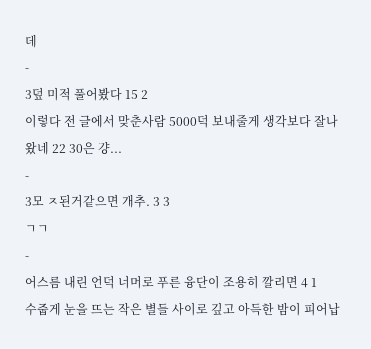데
-
3덮 미적 풀어봤다 15 2
이렇다 전 글에서 맞춘사람 5000덕 보내줄게 생각보다 잘나왔네 22 30은 걍...
-
3모 ㅈ된거같으면 개추. 3 3
ㄱㄱ
-
어스름 내린 언덕 너머로 푸른 융단이 조용히 깔리면 4 1
수줍게 눈을 뜨는 작은 별들 사이로 깊고 아득한 밤이 피어납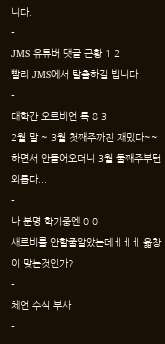니다.
-
JMS 유튜버 댓글 근황 1 2
빨리 JMS에서 탈출하길 빕니다
-
대학간 오르비언 특 8 3
2월 말 ~ 3월 첫째주까진 재밌다~~ 하면서 안들어오더니 3월 둘째주부턴 외롭다...
-
나 분명 학기중엔 0 0
새르비를 안할줄알았는데ㅔㅔㅔ 옯창이 맞는것인가?
-
체언 수식 부사
-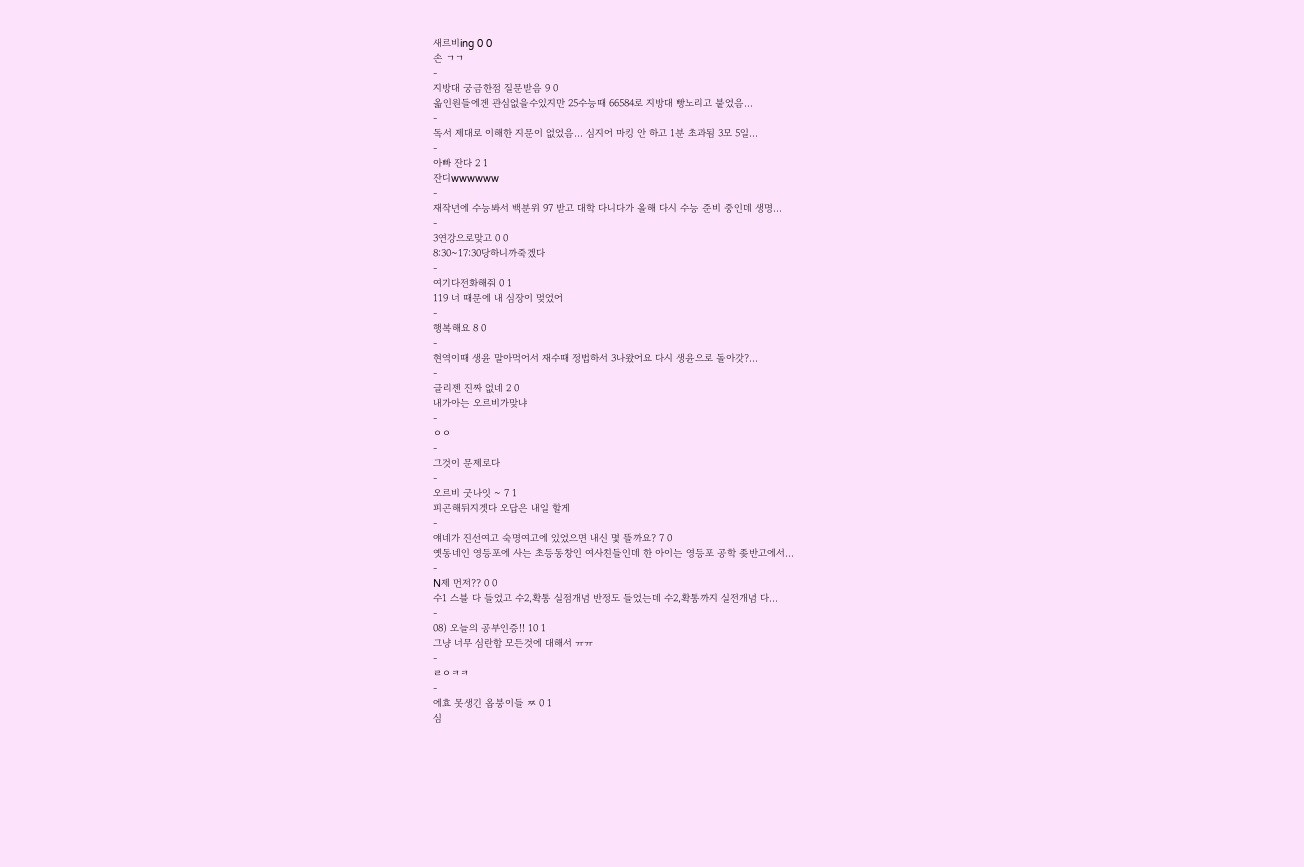새르비ing 0 0
손 ㄱㄱ
-
지방대 궁금한점 질문받음 9 0
옯인원들에겐 관심없을수있지만 25수능때 66584로 지방대 빵노리고 붙었음...
-
독서 제대로 이해한 지문이 없었음... 심지어 마킹 안 하고 1분 초과됨 3모 5일...
-
아빠 잔다 2 1
잔디wwwwww
-
재작년에 수능봐서 백분위 97 받고 대학 다니다가 올해 다시 수능 준비 중인데 생명...
-
3연강으로맞고 0 0
8:30~17:30당하니까죽겠다
-
여기다전화해줘 0 1
119 너 때문에 내 심장이 멎었어
-
행복해요 8 0
-
현역이때 생윤 말아먹어서 재수때 정법하서 3나왔어요 다시 생윤으로 돌아갓?...
-
글리젠 진짜 없네 2 0
내가아는 오르비가맞냐
-
ㅇㅇ
-
그것이 문제로다
-
오르비 굿나잇 ~ 7 1
피곤해뒤지겟다 오답은 내일 할게
-
얘네가 진선여고 숙명여고에 있었으면 내신 몇 뜰까요? 7 0
옛동네인 영등포에 사는 초등동창인 여사친들인데 한 아이는 영등포 공학 좆반고에서...
-
N제 먼저?? 0 0
수1 스블 다 들었고 수2,확통 실점개념 반정도 들었는데 수2,확통까지 실전개념 다...
-
08) 오늘의 공부인증!! 10 1
그냥 너무 심란함 모든것에 대해서 ㅠㅠ
-
ㄹㅇㅋㅋ
-
에효 못생긴 옵붕이들 ㅉ 0 1
심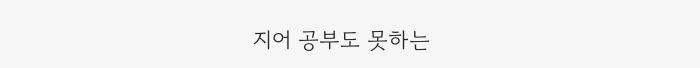지어 공부도 못하는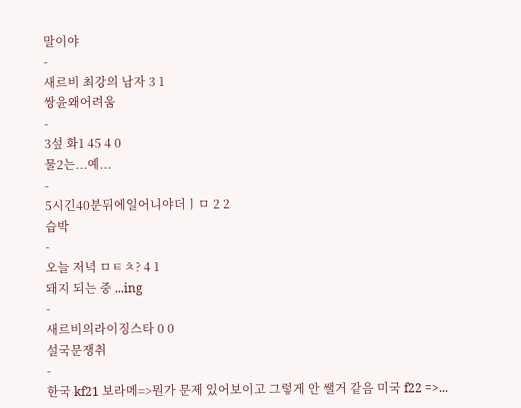말이야
-
새르비 최강의 남자 3 1
쌍윤왜어려움
-
3섶 화1 45 4 0
물2는...예...
-
5시긴40분뒤에일어니야더ㅣㅁ 2 2
습박
-
오늘 저녁 ㅁㅌㅊ? 4 1
돼지 되는 중 ...ing
-
새르비의라이징스타 0 0
설국문쟁취
-
한국 kf21 보라메=>뭔가 문제 있어보이고 그렇게 안 쌜거 같음 미국 f22 =>...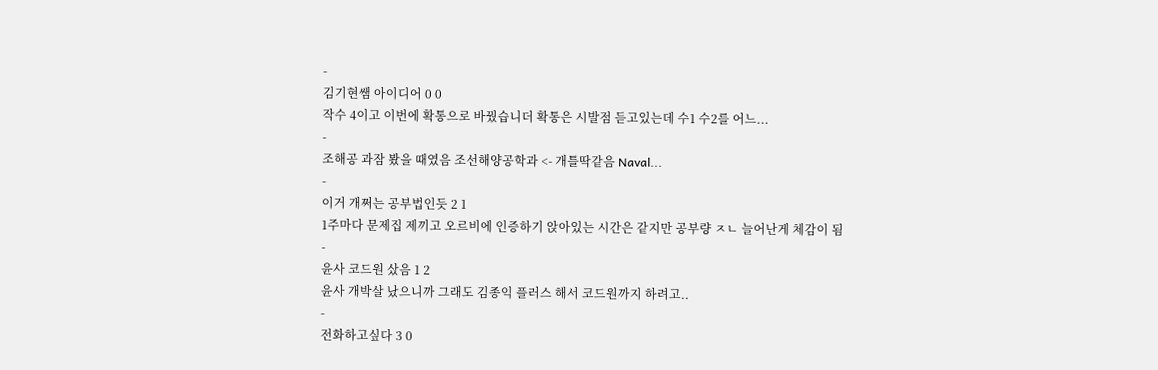-
김기현쌤 아이디어 0 0
작수 4이고 이번에 확통으로 바꿨습니더 확통은 시발점 듣고있는데 수1 수2를 어느...
-
조해공 과잠 봤을 때였음 조선해양공학과 <- 개틀딱같음 Naval...
-
이거 개쩌는 공부법인듯 2 1
1주마다 문제집 제끼고 오르비에 인증하기 앉아있는 시간은 같지만 공부량 ㅈㄴ 늘어난게 체감이 됨
-
윤사 코드원 샀음 1 2
윤사 개박살 났으니까 그래도 김종익 플러스 해서 코드원까지 하려고..
-
전화하고싶다 3 0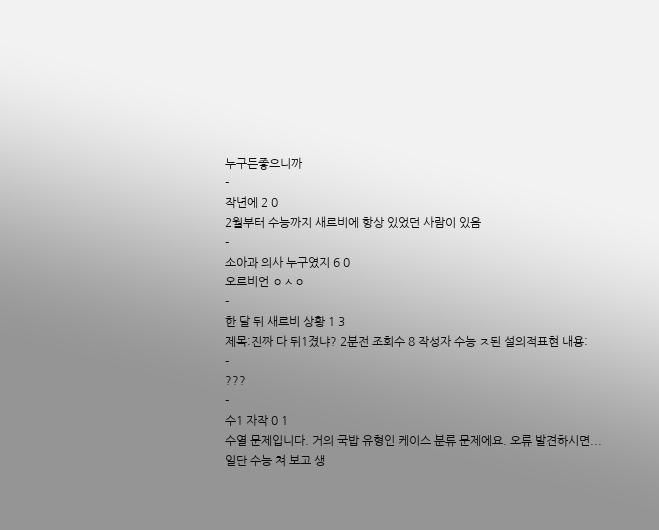누구든좋으니까
-
작년에 2 0
2월부터 수능까지 새르비에 항상 있었던 사람이 있음
-
소아과 의사 누구였지 6 0
오르비언 ㅇㅅㅇ
-
한 달 뒤 새르비 상황 1 3
제목:진짜 다 뒤1졌냐? 2분전 조회수 8 작성자 수능 ㅈ된 설의적표현 내용:
-
???
-
수1 자작 0 1
수열 문제입니다. 거의 국밥 유형인 케이스 분류 문제에요. 오류 발견하시면...
일단 수능 쳐 보고 생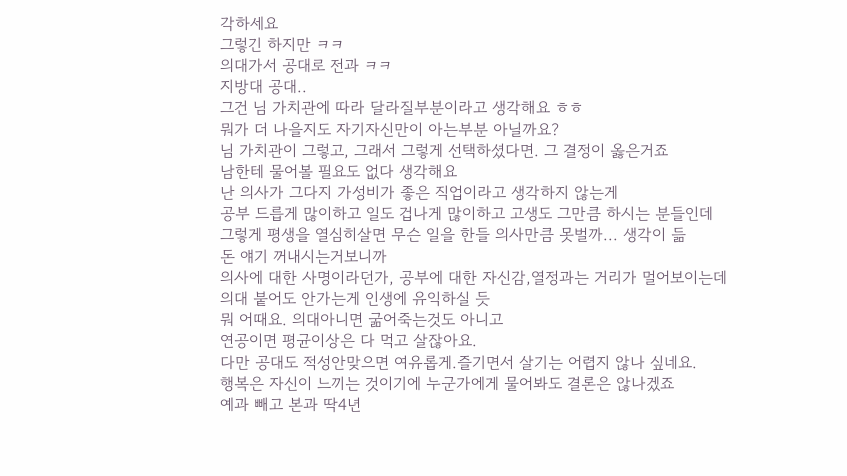각하세요
그렇긴 하지만 ㅋㅋ
의대가서 공대로 전과 ㅋㅋ
지방대 공대..
그건 님 가치관에 따라 달라질부분이라고 생각해요 ㅎㅎ
뭐가 더 나을지도 자기자신만이 아는부분 아닐까요?
님 가치관이 그렇고, 그래서 그렇게 선택하셨다면. 그 결정이 옳은거죠
남한테 물어볼 필요도 없다 생각해요
난 의사가 그다지 가성비가 좋은 직업이라고 생각하지 않는게
공부 드릅게 많이하고 일도 겁나게 많이하고 고생도 그만큼 하시는 분들인데
그렇게 평생을 열심히살면 무슨 일을 한들 의사만큼 못벌까... 생각이 듦
돈 얘기 꺼내시는거보니까
의사에 대한 사명이라던가, 공부에 대한 자신감,열정과는 거리가 멀어보이는데
의대 붙어도 안가는게 인생에 유익하실 듯
뭐 어때요. 의대아니면 굶어죽는것도 아니고
연공이면 평균이상은 다 먹고 살잖아요.
다만 공대도 적성안맞으면 여유롭게.즐기면서 살기는 어렵지 않나 싶네요.
행복은 자신이 느끼는 것이기에 누군가에게 물어봐도 결론은 않나겠죠
예과 빼고 본과 딱4년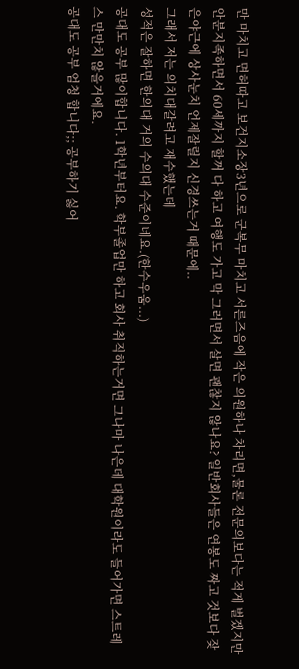만 마치고 면허따고 보건지소장3년으로 군복무 마치고 서른즈음에 작은 의원하나 차리면,물론 전문의보다는 적게 벌겠지만 안분지족하면서 60세까지 할꺼 다 하고 여행도 가고 막 그러면서 살면 괜찮지 않나요? 일반회사들은 연봉도 짜고 것보다 잦은야근에 상사눈치 언제잘릴지 신경쓰는거 때문에..
그래서 저는 의치대갈려고 재수했는데
성적은 잘하면 한의대 거의 수의대 수준이네요.(한수우움...)
공대도 공부 많이합니다. 1학년부터요. 학부졸업만 하고 회사 취직하는거면 그나마 나은데 대학원이라도 들어가면 스트레스 만만치 않을거에요.
공대도 공부 엄청 합니다;; 공부하기 싫어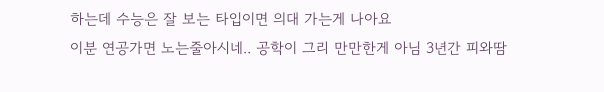하는데 수능은 잘 보는 타입이면 의대 가는게 나아요
이분 연공가면 노는줄아시네.. 공학이 그리 만만한게 아님 3년간 피와땀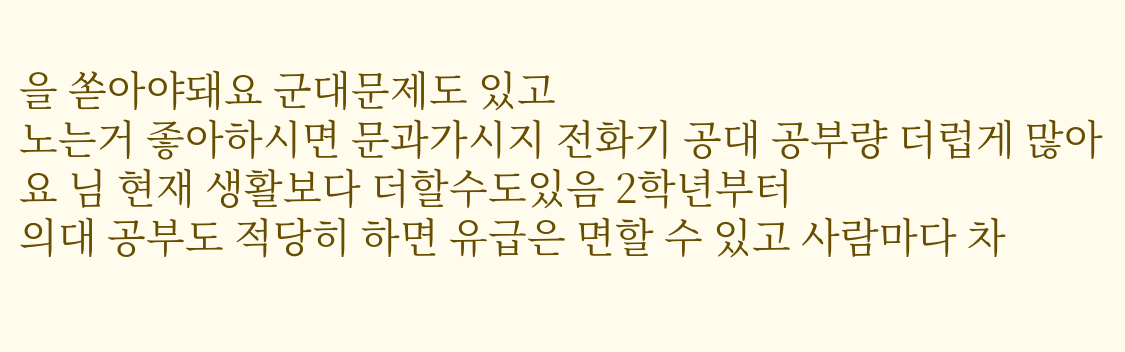을 쏟아야돼요 군대문제도 있고
노는거 좋아하시면 문과가시지 전화기 공대 공부량 더럽게 많아요 님 현재 생활보다 더할수도있음 2학년부터
의대 공부도 적당히 하면 유급은 면할 수 있고 사람마다 차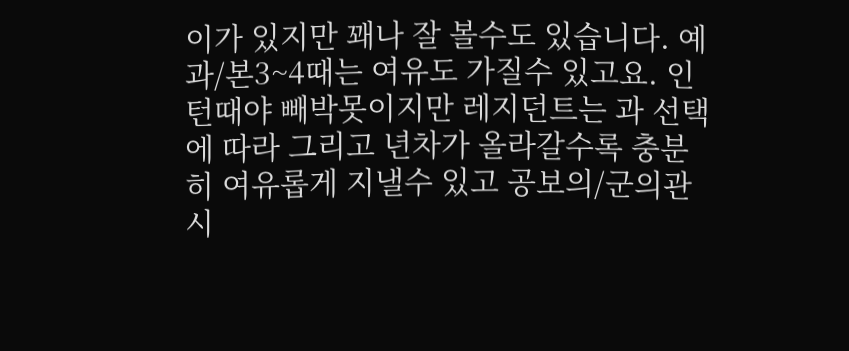이가 있지만 꽤나 잘 볼수도 있습니다. 예과/본3~4때는 여유도 가질수 있고요. 인턴때야 빼박못이지만 레지던트는 과 선택에 따라 그리고 년차가 올라갈수록 충분히 여유롭게 지낼수 있고 공보의/군의관시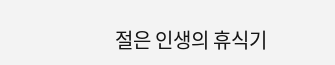절은 인생의 휴식기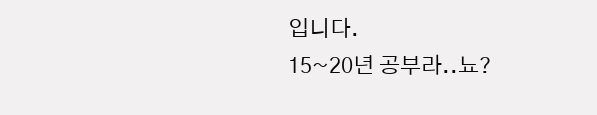입니다.
15~20년 공부라..뇨?